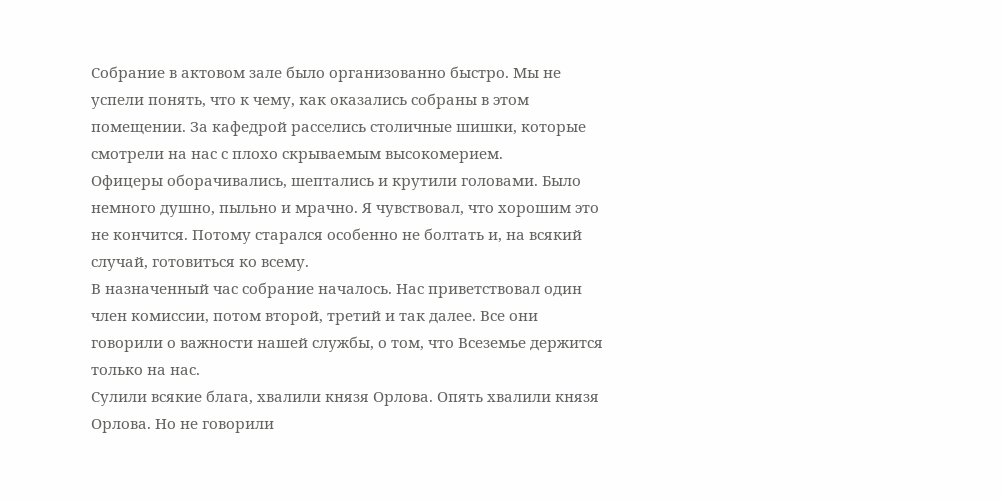Собрание в актовом зале было организованно быстро. Мы не успели понять, что к чему, как оказались собраны в этом помещении. За кафедрой расселись столичные шишки, которые смотрели на нас с плохо скрываемым высокомерием.
Офицеры оборачивались, шептались и крутили головами. Было немного душно, пыльно и мрачно. Я чувствовал, что хорошим это не кончится. Потому старался особенно не болтать и, на всякий случай, готовиться ко всему.
В назначенный час собрание началось. Нас приветствовал один член комиссии, потом второй, третий и так далее. Все они говорили о важности нашей службы, о том, что Всеземье держится только на нас.
Сулили всякие блага, хвалили князя Орлова. Опять хвалили князя Орлова. Но не говорили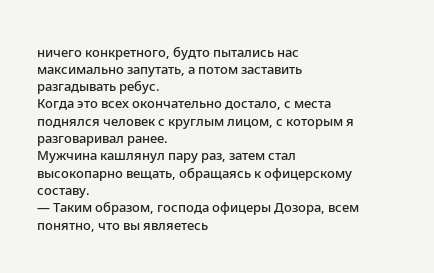ничего конкретного, будто пытались нас максимально запутать, а потом заставить разгадывать ребус.
Когда это всех окончательно достало, с места поднялся человек с круглым лицом, с которым я разговаривал ранее.
Мужчина кашлянул пару раз, затем стал высокопарно вещать, обращаясь к офицерскому составу.
— Таким образом, господа офицеры Дозора, всем понятно, что вы являетесь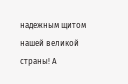надежным щитом нашей великой страны! А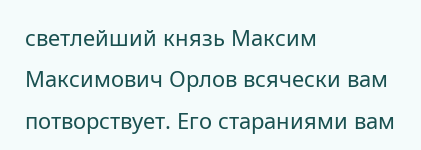светлейший князь Максим Максимович Орлов всячески вам потворствует. Его стараниями вам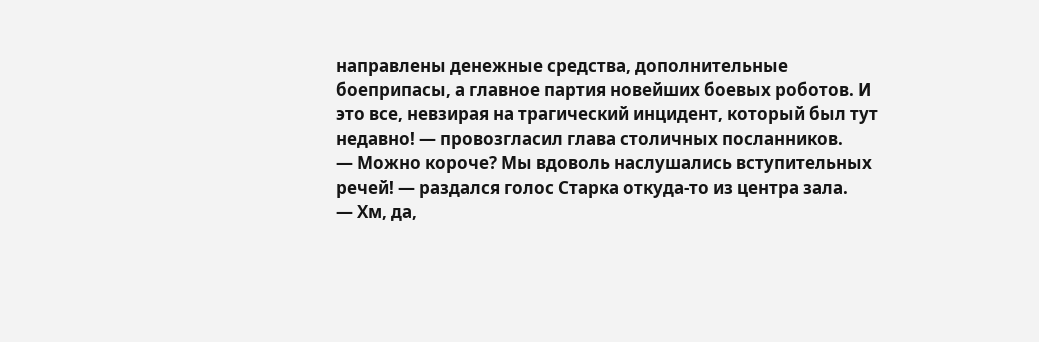направлены денежные средства, дополнительные боеприпасы, а главное партия новейших боевых роботов. И это все, невзирая на трагический инцидент, который был тут недавно! — провозгласил глава столичных посланников.
— Можно короче? Мы вдоволь наслушались вступительных речей! — раздался голос Старка откуда-то из центра зала.
— Хм, да,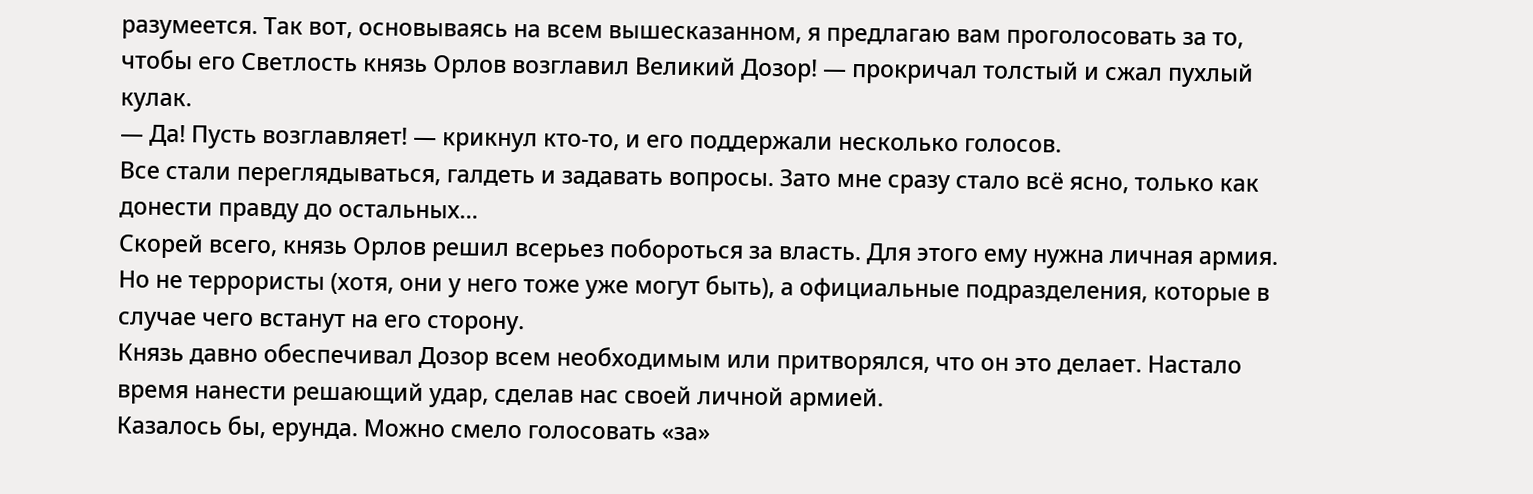разумеется. Так вот, основываясь на всем вышесказанном, я предлагаю вам проголосовать за то, чтобы его Светлость князь Орлов возглавил Великий Дозор! — прокричал толстый и сжал пухлый кулак.
— Да! Пусть возглавляет! — крикнул кто-то, и его поддержали несколько голосов.
Все стали переглядываться, галдеть и задавать вопросы. Зато мне сразу стало всё ясно, только как донести правду до остальных…
Скорей всего, князь Орлов решил всерьез побороться за власть. Для этого ему нужна личная армия. Но не террористы (хотя, они у него тоже уже могут быть), а официальные подразделения, которые в случае чего встанут на его сторону.
Князь давно обеспечивал Дозор всем необходимым или притворялся, что он это делает. Настало время нанести решающий удар, сделав нас своей личной армией.
Казалось бы, ерунда. Можно смело голосовать «за»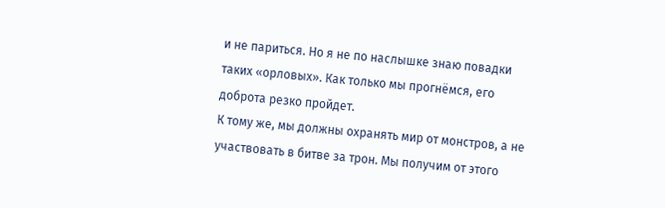и не париться. Но я не по наслышке знаю повадки таких «орловых». Как только мы прогнёмся, его доброта резко пройдет.
К тому же, мы должны охранять мир от монстров, а не участвовать в битве за трон. Мы получим от этого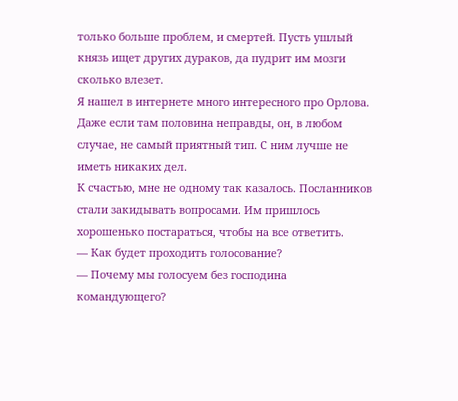только больше проблем, и смертей. Пусть ушлый князь ищет других дураков, да пудрит им мозги сколько влезет.
Я нашел в интернете много интересного про Орлова. Даже если там половина неправды, он, в любом случае, не самый приятный тип. С ним лучше не иметь никаких дел.
К счастью, мне не одному так казалось. Посланников стали закидывать вопросами. Им пришлось хорошенько постараться, чтобы на все ответить.
— Как будет проходить голосование?
— Почему мы голосуем без господина командующего?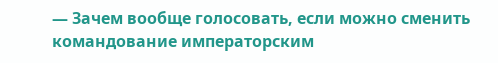— Зачем вообще голосовать, если можно сменить командование императорским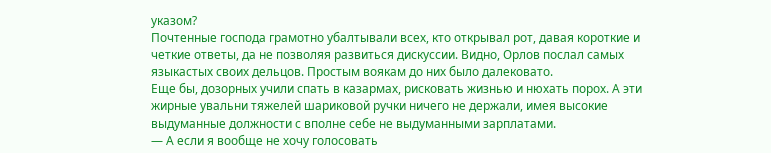указом?
Почтенные господа грамотно убалтывали всех, кто открывал рот, давая короткие и четкие ответы, да не позволяя развиться дискуссии. Видно, Орлов послал самых языкастых своих дельцов. Простым воякам до них было далековато.
Еще бы, дозорных учили спать в казармах, рисковать жизнью и нюхать порох. А эти жирные увальни тяжелей шариковой ручки ничего не держали, имея высокие выдуманные должности с вполне себе не выдуманными зарплатами.
— А если я вообще не хочу голосовать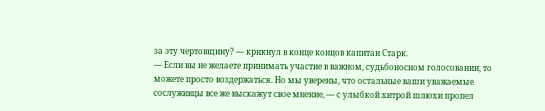за эту чертовщину? — крикнул в конце концов капитан Старк.
— Если вы не желаете принимать участие в важном, судьбоносном голосовании, то можете просто воздержаться. Но мы уверены, что остальные ваши уважаемые сослуживцы все же выскажут свое мнение, — с улыбкой хитрой шлюхи пропел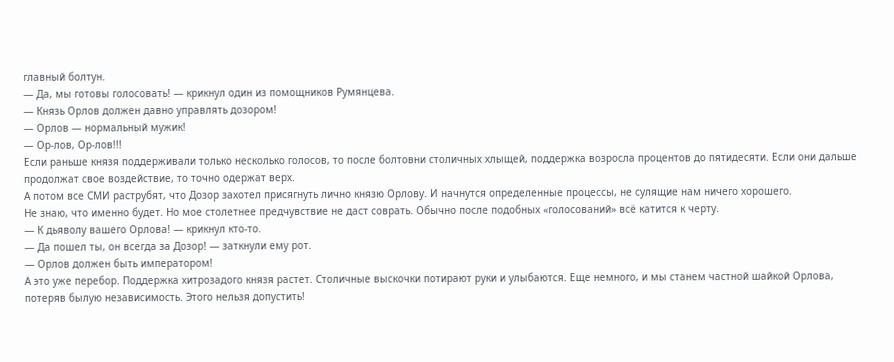главный болтун.
— Да, мы готовы голосовать! — крикнул один из помощников Румянцева.
— Князь Орлов должен давно управлять дозором!
— Орлов — нормальный мужик!
— Ор-лов, Ор-лов!!!
Если раньше князя поддерживали только несколько голосов, то после болтовни столичных хлыщей, поддержка возросла процентов до пятидесяти. Если они дальше продолжат свое воздействие, то точно одержат верх.
А потом все СМИ раструбят, что Дозор захотел присягнуть лично князю Орлову. И начнутся определенные процессы, не сулящие нам ничего хорошего.
Не знаю, что именно будет. Но мое столетнее предчувствие не даст соврать. Обычно после подобных «голосований» всё катится к черту.
— К дьяволу вашего Орлова! — крикнул кто-то.
— Да пошел ты, он всегда за Дозор! — заткнули ему рот.
— Орлов должен быть императором!
А это уже перебор. Поддержка хитрозадого князя растет. Столичные выскочки потирают руки и улыбаются. Еще немного, и мы станем частной шайкой Орлова, потеряв былую независимость. Этого нельзя допустить!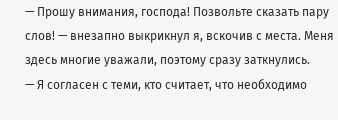— Прошу внимания, господа! Позвольте сказать пару слов! — внезапно выкрикнул я, вскочив с места. Меня здесь многие уважали, поэтому сразу заткнулись.
— Я согласен с теми, кто считает, что необходимо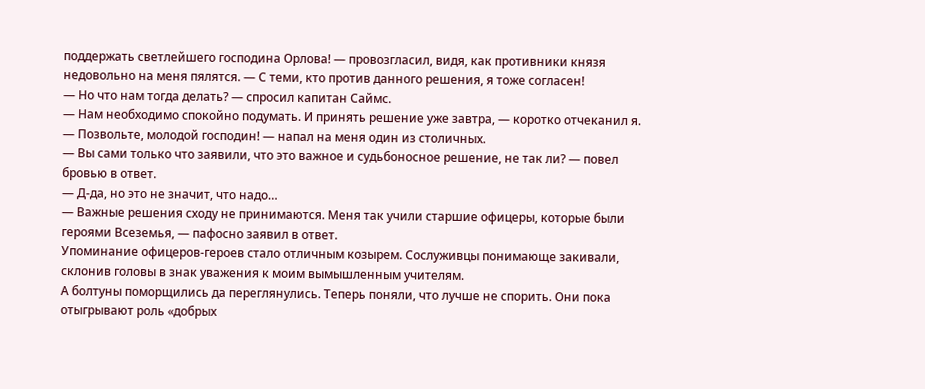поддержать светлейшего господина Орлова! — провозгласил, видя, как противники князя недовольно на меня пялятся. — С теми, кто против данного решения, я тоже согласен!
— Но что нам тогда делать? — спросил капитан Саймс.
— Нам необходимо спокойно подумать. И принять решение уже завтра, — коротко отчеканил я.
— Позвольте, молодой господин! — напал на меня один из столичных.
— Вы сами только что заявили, что это важное и судьбоносное решение, не так ли? — повел бровью в ответ.
— Д-да, но это не значит, что надо…
— Важные решения сходу не принимаются. Меня так учили старшие офицеры, которые были героями Всеземья, — пафосно заявил в ответ.
Упоминание офицеров-героев стало отличным козырем. Сослуживцы понимающе закивали, склонив головы в знак уважения к моим вымышленным учителям.
А болтуны поморщились да переглянулись. Теперь поняли, что лучше не спорить. Они пока отыгрывают роль «добрых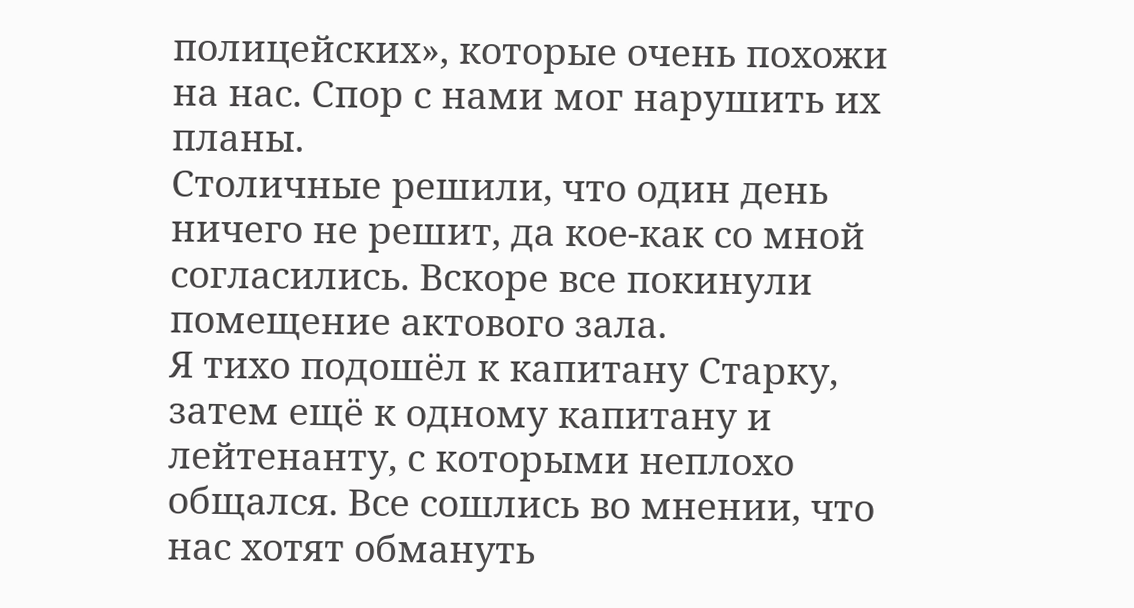полицейских», которые очень похожи на нас. Спор с нами мог нарушить их планы.
Столичные решили, что один день ничего не решит, да кое-как со мной согласились. Вскоре все покинули помещение актового зала.
Я тихо подошёл к капитану Старку, затем ещё к одному капитану и лейтенанту, с которыми неплохо общался. Все сошлись во мнении, что нас хотят обмануть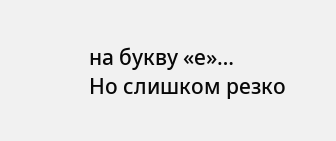на букву «е»…
Но слишком резко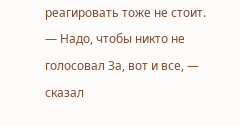реагировать тоже не стоит.
— Надо, чтобы никто не голосовал За, вот и все, — сказал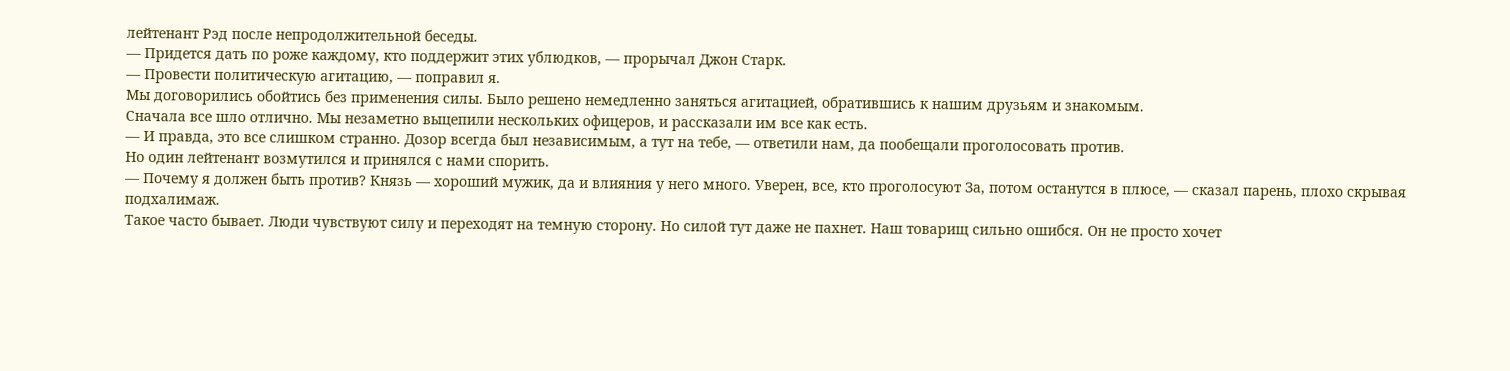лейтенант Рэд после непродолжительной беседы.
— Придется дать по роже каждому, кто поддержит этих ублюдков, — прорычал Джон Старк.
— Провести политическую агитацию, — поправил я.
Мы договорились обойтись без применения силы. Было решено немедленно заняться агитацией, обратившись к нашим друзьям и знакомым.
Сначала все шло отлично. Мы незаметно выцепили нескольких офицеров, и рассказали им все как есть.
— И правда, это все слишком странно. Дозор всегда был независимым, а тут на тебе, — ответили нам, да пообещали проголосовать против.
Но один лейтенант возмутился и принялся с нами спорить.
— Почему я должен быть против? Князь — хороший мужик, да и влияния у него много. Уверен, все, кто проголосуют За, потом останутся в плюсе, — сказал парень, плохо скрывая подхалимаж.
Такое часто бывает. Люди чувствуют силу и переходят на темную сторону. Но силой тут даже не пахнет. Наш товарищ сильно ошибся. Он не просто хочет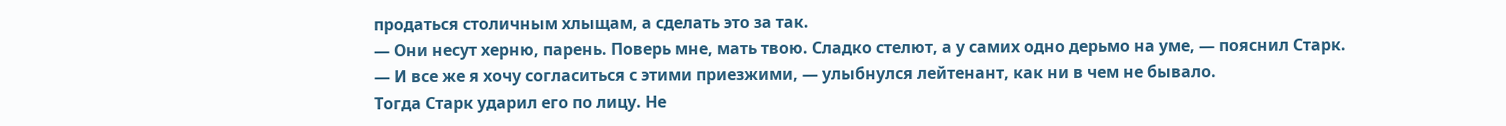продаться столичным хлыщам, а сделать это за так.
— Они несут херню, парень. Поверь мне, мать твою. Сладко стелют, а у самих одно дерьмо на уме, — пояснил Старк.
— И все же я хочу согласиться с этими приезжими, — улыбнулся лейтенант, как ни в чем не бывало.
Тогда Старк ударил его по лицу. Не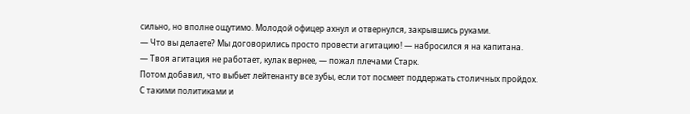сильно, но вполне ощутимо. Молодой офицер ахнул и отвернулся, закрывшись руками.
— Что вы делаете? Мы договорились просто провести агитацию! — набросился я на капитана.
— Твоя агитация не работает, кулак вернее, — пожал плечами Старк.
Потом добавил, что выбьет лейтенанту все зубы, если тот посмеет поддержать столичных пройдох.
С такими политиками и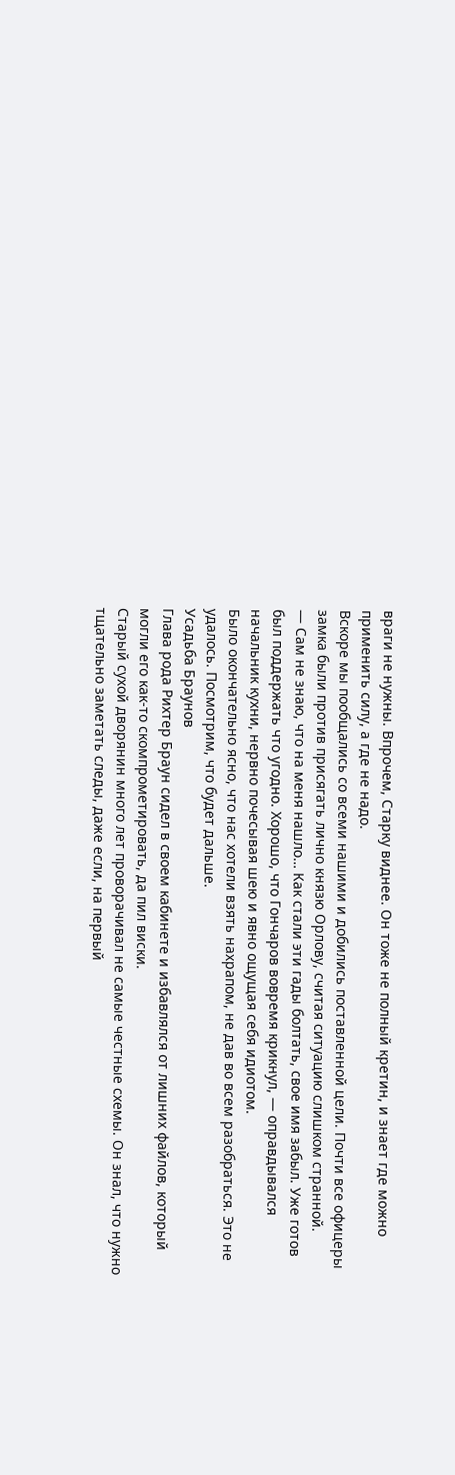враги не нужны. Впрочем, Старку виднее. Он тоже не полный кретин, и знает где можно применить силу, а где не надо.
Вскоре мы пообщались со всеми нашими и добились поставленной цели. Почти все офицеры замка были против присягать лично князю Орлову, считая ситуацию слишком странной.
— Сам не знаю, что на меня нашло… Как стали эти гады болтать, свое имя забыл. Уже готов был поддержать что угодно. Хорошо, что Гончаров вовремя крикнул, — оправдывался начальник кухни, нервно почесывая шею и явно ощущая себя идиотом.
Было окончательно ясно, что нас хотели взять нахрапом, не дав во всем разобраться. Это не удалось. Посмотрим, что будет дальше.
Усадьба Браунов
Глава рода Рихтер Браун сидел в своем кабинете и избавлялся от лишних файлов, который могли его как-то скомпрометировать, да пил виски.
Старый сухой дворянин много лет проворачивал не самые честные схемы. Он знал, что нужно тщательно заметать следы, даже если, на первый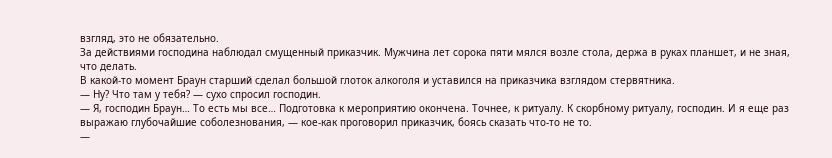взгляд, это не обязательно.
За действиями господина наблюдал смущенный приказчик. Мужчина лет сорока пяти мялся возле стола, держа в руках планшет, и не зная, что делать.
В какой-то момент Браун старший сделал большой глоток алкоголя и уставился на приказчика взглядом стервятника.
— Ну? Что там у тебя? — сухо спросил господин.
— Я, господин Браун… То есть мы все… Подготовка к мероприятию окончена. Точнее, к ритуалу. К скорбному ритуалу, господин. И я еще раз выражаю глубочайшие соболезнования, — кое-как проговорил приказчик, боясь сказать что-то не то.
—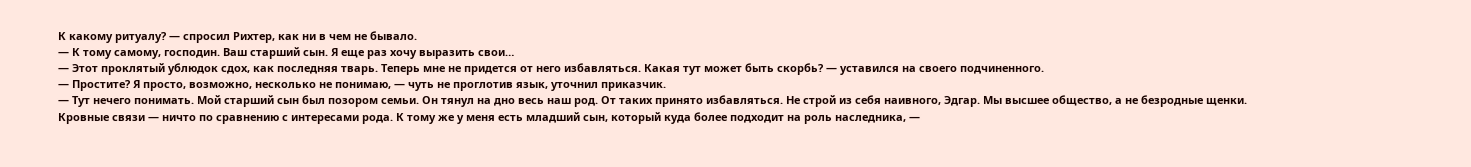К какому ритуалу? — спросил Рихтер, как ни в чем не бывало.
— К тому самому, господин. Ваш старший сын. Я еще раз хочу выразить свои…
— Этот проклятый ублюдок сдох, как последняя тварь. Теперь мне не придется от него избавляться. Какая тут может быть скорбь? — уставился на своего подчиненного.
— Простите? Я просто, возможно, несколько не понимаю, — чуть не проглотив язык, уточнил приказчик.
— Тут нечего понимать. Мой старший сын был позором семьи. Он тянул на дно весь наш род. От таких принято избавляться. Не строй из себя наивного, Эдгар. Мы высшее общество, а не безродные щенки. Кровные связи — ничто по сравнению с интересами рода. К тому же у меня есть младший сын, который куда более подходит на роль наследника, —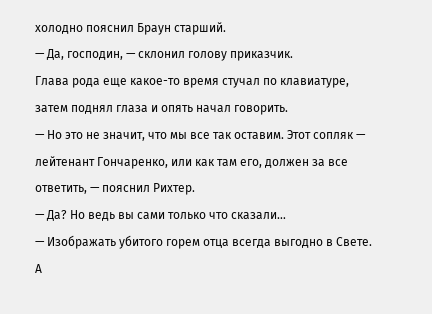холодно пояснил Браун старший.
— Да, господин, — склонил голову приказчик.
Глава рода еще какое-то время стучал по клавиатуре, затем поднял глаза и опять начал говорить.
— Но это не значит, что мы все так оставим. Этот сопляк — лейтенант Гончаренко, или как там его, должен за все ответить, — пояснил Рихтер.
— Да? Но ведь вы сами только что сказали…
— Изображать убитого горем отца всегда выгодно в Свете. А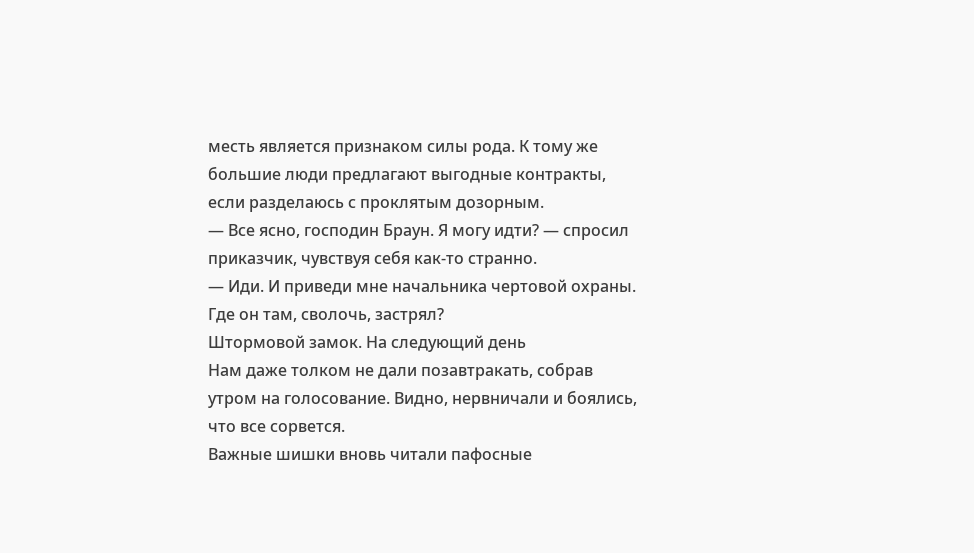месть является признаком силы рода. К тому же большие люди предлагают выгодные контракты, если разделаюсь с проклятым дозорным.
— Все ясно, господин Браун. Я могу идти? — спросил приказчик, чувствуя себя как-то странно.
— Иди. И приведи мне начальника чертовой охраны. Где он там, сволочь, застрял?
Штормовой замок. На следующий день
Нам даже толком не дали позавтракать, собрав утром на голосование. Видно, нервничали и боялись, что все сорвется.
Важные шишки вновь читали пафосные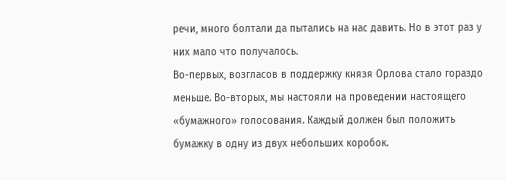речи, много болтали да пытались на нас давить. Но в этот раз у них мало что получалось.
Во-первых, возгласов в поддержку князя Орлова стало гораздо меньше. Во-вторых, мы настояли на проведении настоящего «бумажного» голосования. Каждый должен был положить бумажку в одну из двух небольших коробок.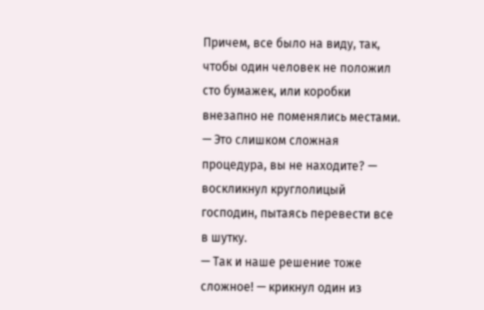Причем, все было на виду, так, чтобы один человек не положил сто бумажек, или коробки внезапно не поменялись местами.
— Это слишком сложная процедура, вы не находите? — воскликнул круглолицый господин, пытаясь перевести все в шутку.
— Так и наше решение тоже сложное! — крикнул один из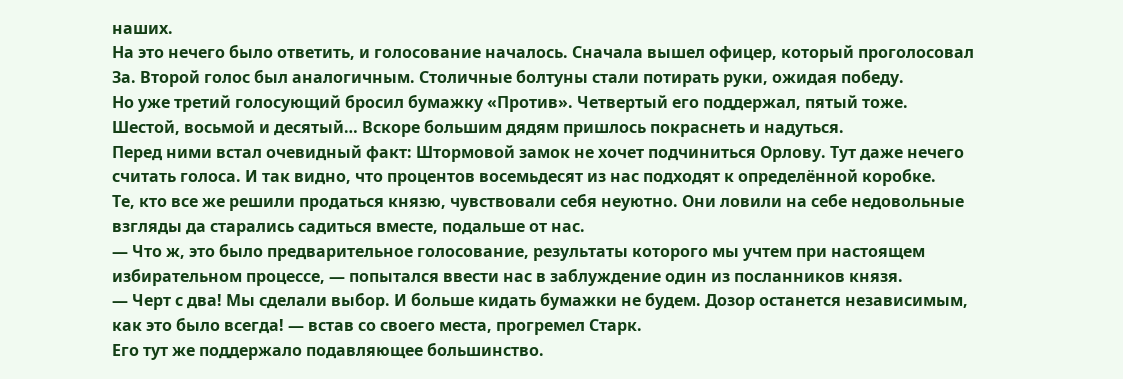наших.
На это нечего было ответить, и голосование началось. Сначала вышел офицер, который проголосовал За. Второй голос был аналогичным. Столичные болтуны стали потирать руки, ожидая победу.
Но уже третий голосующий бросил бумажку «Против». Четвертый его поддержал, пятый тоже. Шестой, восьмой и десятый… Вскоре большим дядям пришлось покраснеть и надуться.
Перед ними встал очевидный факт: Штормовой замок не хочет подчиниться Орлову. Тут даже нечего считать голоса. И так видно, что процентов восемьдесят из нас подходят к определённой коробке.
Те, кто все же решили продаться князю, чувствовали себя неуютно. Они ловили на себе недовольные взгляды да старались садиться вместе, подальше от нас.
— Что ж, это было предварительное голосование, результаты которого мы учтем при настоящем избирательном процессе, — попытался ввести нас в заблуждение один из посланников князя.
— Черт с два! Мы сделали выбор. И больше кидать бумажки не будем. Дозор останется независимым, как это было всегда! — встав со своего места, прогремел Старк.
Его тут же поддержало подавляющее большинство.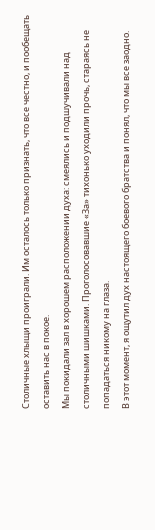Столичные хлыщи проиграли. Им осталось только признать, что все честно, и пообещать оставить нас в покое.
Мы покидали зал в хорошем расположении духа: смеялись и подшучивали над столичными шишками. Проголосовавшие «За» тихонько уходили прочь, стараясь не попадаться никому на глаза.
В этот момент, я ощутил дух настоящего боевого братства и понял, что мы все заодно.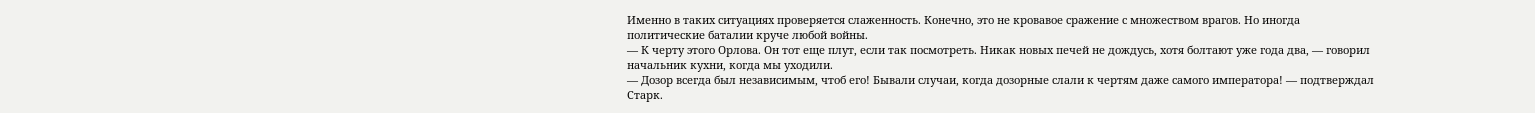Именно в таких ситуациях проверяется слаженность. Конечно, это не кровавое сражение с множеством врагов. Но иногда политические баталии круче любой войны.
— К черту этого Орлова. Он тот еще плут, если так посмотреть. Никак новых печей не дождусь, хотя болтают уже года два, — говорил начальник кухни, когда мы уходили.
— Дозор всегда был независимым, чтоб его! Бывали случаи, когда дозорные слали к чертям даже самого императора! — подтверждал Старк.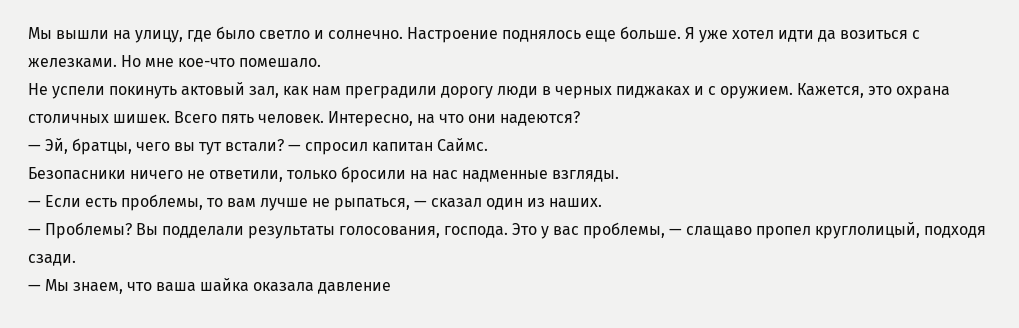Мы вышли на улицу, где было светло и солнечно. Настроение поднялось еще больше. Я уже хотел идти да возиться с железками. Но мне кое-что помешало.
Не успели покинуть актовый зал, как нам преградили дорогу люди в черных пиджаках и с оружием. Кажется, это охрана столичных шишек. Всего пять человек. Интересно, на что они надеются?
— Эй, братцы, чего вы тут встали? — спросил капитан Саймс.
Безопасники ничего не ответили, только бросили на нас надменные взгляды.
— Если есть проблемы, то вам лучше не рыпаться, — сказал один из наших.
— Проблемы? Вы подделали результаты голосования, господа. Это у вас проблемы, — слащаво пропел круглолицый, подходя сзади.
— Мы знаем, что ваша шайка оказала давление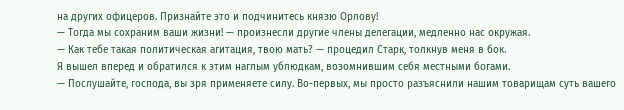на других офицеров. Признайте это и подчинитесь князю Орлову!
— Тогда мы сохраним ваши жизни! — произнесли другие члены делегации, медленно нас окружая.
— Как тебе такая политическая агитация, твою мать? — процедил Старк, толкнув меня в бок.
Я вышел вперед и обратился к этим наглым ублюдкам, возомнившим себя местными богами.
— Послушайте, господа, вы зря применяете силу. Во-первых, мы просто разъяснили нашим товарищам суть вашего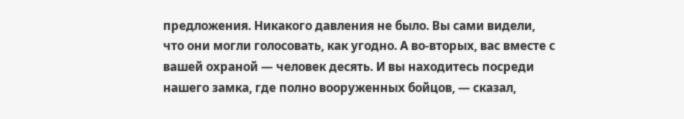предложения. Никакого давления не было. Вы сами видели, что они могли голосовать, как угодно. А во-вторых, вас вместе с вашей охраной — человек десять. И вы находитесь посреди нашего замка, где полно вооруженных бойцов, — сказал,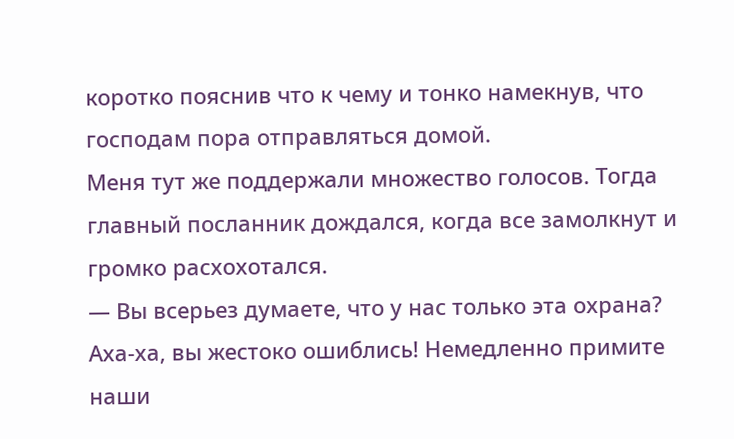коротко пояснив что к чему и тонко намекнув, что господам пора отправляться домой.
Меня тут же поддержали множество голосов. Тогда главный посланник дождался, когда все замолкнут и громко расхохотался.
— Вы всерьез думаете, что у нас только эта охрана? Аха-ха, вы жестоко ошиблись! Немедленно примите наши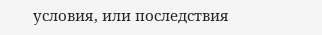условия, или последствия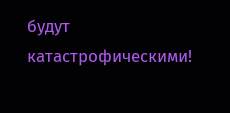будут катастрофическими!